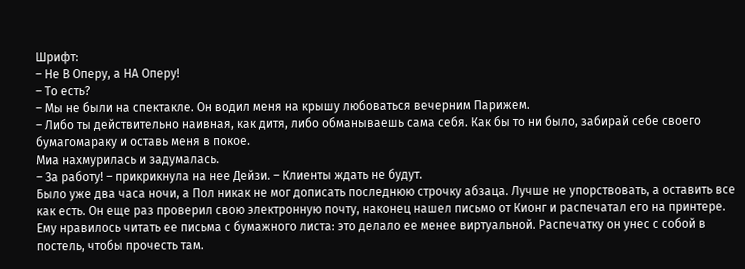Шрифт:
– Не В Оперу, а НА Оперу!
– То есть?
– Мы не были на спектакле. Он водил меня на крышу любоваться вечерним Парижем.
– Либо ты действительно наивная, как дитя, либо обманываешь сама себя. Как бы то ни было, забирай себе своего бумагомараку и оставь меня в покое.
Миа нахмурилась и задумалась.
– За работу! – прикрикнула на нее Дейзи. – Клиенты ждать не будут.
Было уже два часа ночи, а Пол никак не мог дописать последнюю строчку абзаца. Лучше не упорствовать, а оставить все как есть. Он еще раз проверил свою электронную почту, наконец нашел письмо от Кионг и распечатал его на принтере. Ему нравилось читать ее письма с бумажного листа: это делало ее менее виртуальной. Распечатку он унес с собой в постель, чтобы прочесть там.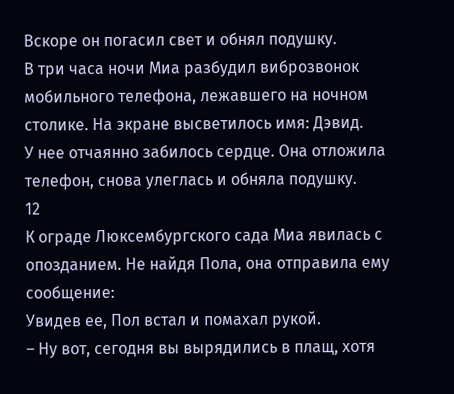Вскоре он погасил свет и обнял подушку.
В три часа ночи Миа разбудил виброзвонок мобильного телефона, лежавшего на ночном столике. На экране высветилось имя: Дэвид.
У нее отчаянно забилось сердце. Она отложила телефон, снова улеглась и обняла подушку.
12
К ограде Люксембургского сада Миа явилась с опозданием. Не найдя Пола, она отправила ему сообщение:
Увидев ее, Пол встал и помахал рукой.
– Ну вот, сегодня вы вырядились в плащ, хотя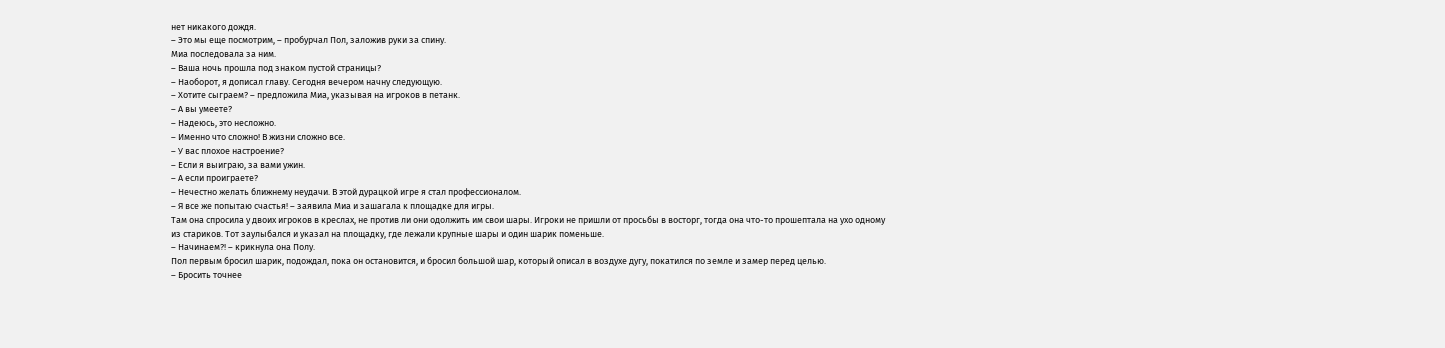нет никакого дождя.
– Это мы еще посмотрим, – пробурчал Пол, заложив руки за спину.
Миа последовала за ним.
– Ваша ночь прошла под знаком пустой страницы?
– Наоборот, я дописал главу. Сегодня вечером начну следующую.
– Хотите сыграем? – предложила Миа, указывая на игроков в петанк.
– А вы умеете?
– Надеюсь, это несложно.
– Именно что сложно! В жизни сложно все.
– У вас плохое настроение?
– Если я выиграю, за вами ужин.
– А если проиграете?
– Нечестно желать ближнему неудачи. В этой дурацкой игре я стал профессионалом.
– Я все же попытаю счастья! – заявила Миа и зашагала к площадке для игры.
Там она спросила у двоих игроков в креслах, не против ли они одолжить им свои шары. Игроки не пришли от просьбы в восторг, тогда она что-то прошептала на ухо одному из стариков. Тот заулыбался и указал на площадку, где лежали крупные шары и один шарик поменьше.
– Начинаем?! – крикнула она Полу.
Пол первым бросил шарик, подождал, пока он остановится, и бросил большой шар, который описал в воздухе дугу, покатился по земле и замер перед целью.
– Бросить точнее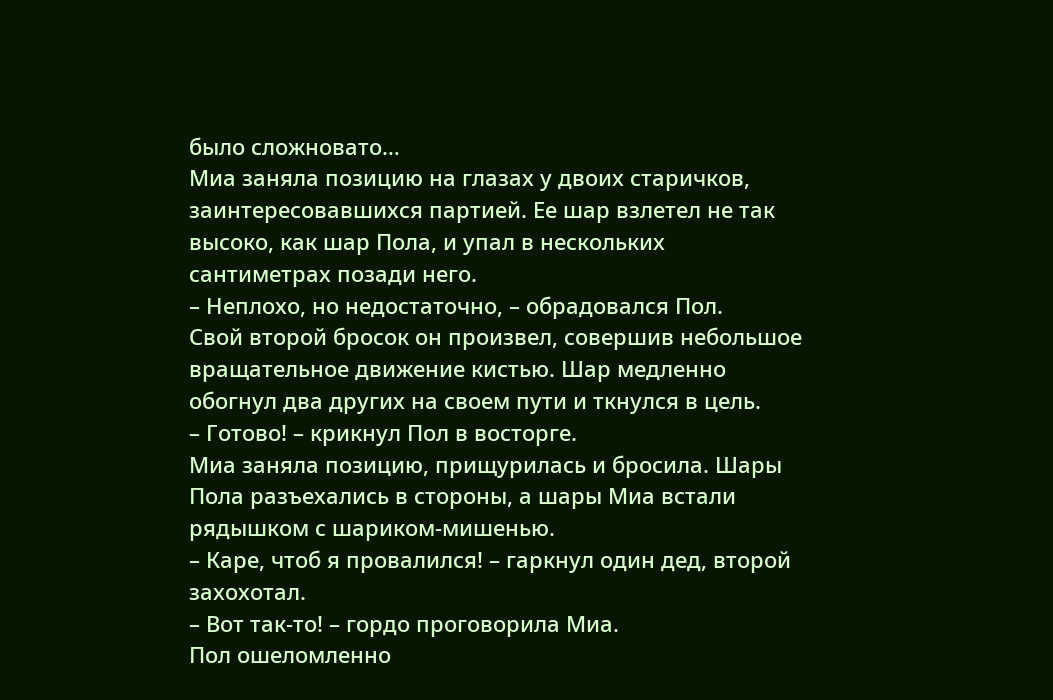было сложновато…
Миа заняла позицию на глазах у двоих старичков, заинтересовавшихся партией. Ее шар взлетел не так высоко, как шар Пола, и упал в нескольких сантиметрах позади него.
– Неплохо, но недостаточно, – обрадовался Пол.
Свой второй бросок он произвел, совершив небольшое вращательное движение кистью. Шар медленно обогнул два других на своем пути и ткнулся в цель.
– Готово! – крикнул Пол в восторге.
Миа заняла позицию, прищурилась и бросила. Шары Пола разъехались в стороны, а шары Миа встали рядышком с шариком-мишенью.
– Каре, чтоб я провалился! – гаркнул один дед, второй захохотал.
– Вот так-то! – гордо проговорила Миа.
Пол ошеломленно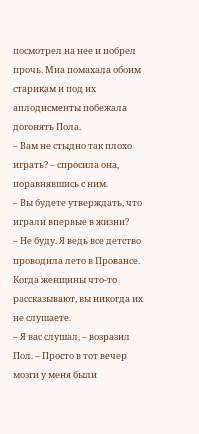посмотрел на нее и побрел прочь. Миа помахала обоим старикам и под их аплодисменты побежала догонять Пола.
– Вам не стыдно так плохо играть? – спросила она, поравнявшись с ним.
– Вы будете утверждать, что играли впервые в жизни?
– Не буду. Я ведь все детство проводила лето в Провансе. Когда женщины что-то рассказывают, вы никогда их не слушаете.
– Я вас слушал, – возразил Пол. – Просто в тот вечер мозги у меня были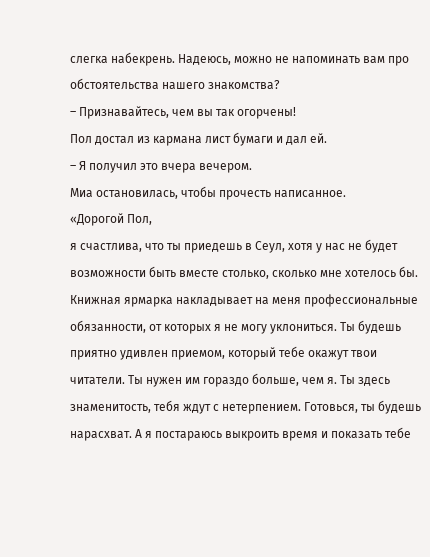слегка набекрень. Надеюсь, можно не напоминать вам про обстоятельства нашего знакомства?
– Признавайтесь, чем вы так огорчены!
Пол достал из кармана лист бумаги и дал ей.
– Я получил это вчера вечером.
Миа остановилась, чтобы прочесть написанное.
«Дорогой Пол,
я счастлива, что ты приедешь в Сеул, хотя у нас не будет возможности быть вместе столько, сколько мне хотелось бы. Книжная ярмарка накладывает на меня профессиональные обязанности, от которых я не могу уклониться. Ты будешь приятно удивлен приемом, который тебе окажут твои читатели. Ты нужен им гораздо больше, чем я. Ты здесь знаменитость, тебя ждут с нетерпением. Готовься, ты будешь нарасхват. А я постараюсь выкроить время и показать тебе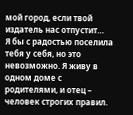мой город, если твой издатель нас отпустит…
Я бы с радостью поселила тебя у себя, но это невозможно. Я живу в одном доме с родителями, и отец – человек строгих правил.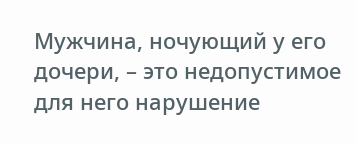Мужчина, ночующий у его дочери, – это недопустимое для него нарушение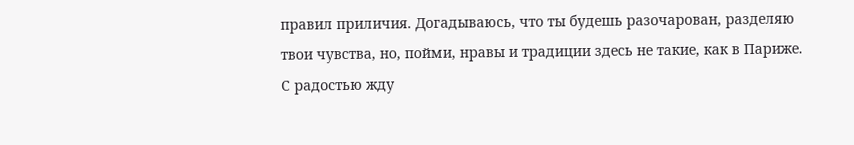правил приличия. Догадываюсь, что ты будешь разочарован, разделяю твои чувства, но, пойми, нравы и традиции здесь не такие, как в Париже.
С радостью жду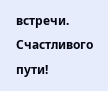встречи.
Счастливого пути!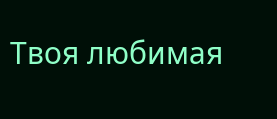Твоя любимая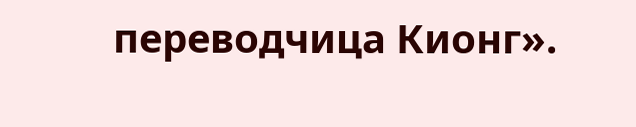переводчица Кионг».